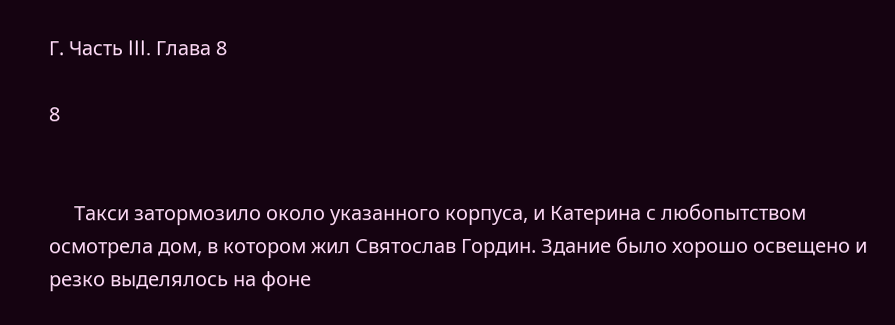Г. Часть III. Глава 8

8


     Такси затормозило около указанного корпуса, и Катерина с любопытством осмотрела дом, в котором жил Святослав Гордин. Здание было хорошо освещено и резко выделялось на фоне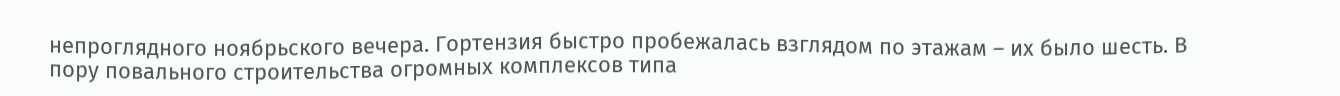непроглядного ноябрьского вечера. Гортензия быстро пробежалась взглядом по этажам – их было шесть. В пору повального строительства огромных комплексов типа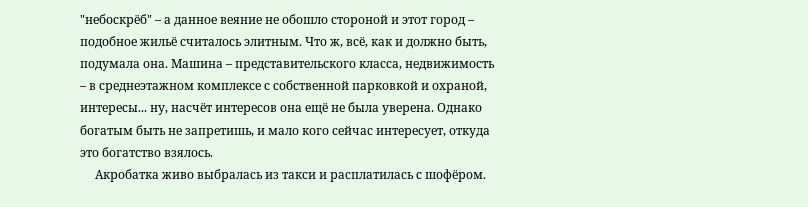"небоскрёб" – а данное веяние не обошло стороной и этот город – подобное жильё считалось элитным. Что ж, всё, как и должно быть, подумала она. Машина – представительского класса, недвижимость – в среднеэтажном комплексе с собственной парковкой и охраной, интересы... ну, насчёт интересов она ещё не была уверена. Однако богатым быть не запретишь, и мало кого сейчас интересует, откуда это богатство взялось.
     Акробатка живо выбралась из такси и расплатилась с шофёром.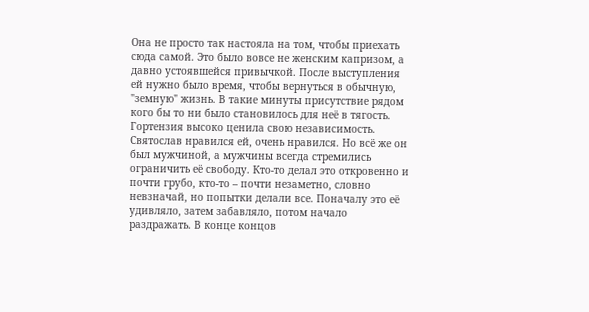Она не просто так настояла на том, чтобы приехать сюда самой. Это было вовсе не женским капризом, а давно устоявшейся привычкой. После выступления ей нужно было время, чтобы вернуться в обычную, "земную" жизнь. В такие минуты присутствие рядом кого бы то ни было становилось для неё в тягость. Гортензия высоко ценила свою независимость. Святослав нравился ей, очень нравился. Но всё же он был мужчиной, а мужчины всегда стремились ограничить её свободу. Кто-то делал это откровенно и почти грубо, кто-то – почти незаметно, словно невзначай, но попытки делали все. Поначалу это её удивляло, затем забавляло, потом начало раздражать. В конце концов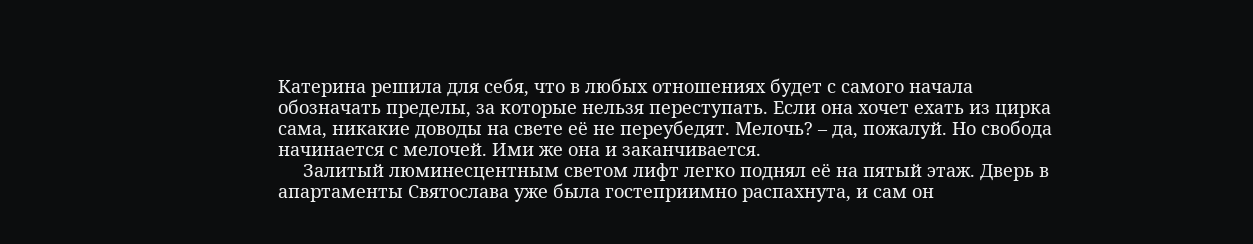Катерина решила для себя, что в любых отношениях будет с самого начала обозначать пределы, за которые нельзя переступать. Если она хочет ехать из цирка сама, никакие доводы на свете её не переубедят. Мелочь? – да, пожалуй. Но свобода начинается с мелочей. Ими же она и заканчивается.
     Залитый люминесцентным светом лифт легко поднял её на пятый этаж. Дверь в апартаменты Святослава уже была гостеприимно распахнута, и сам он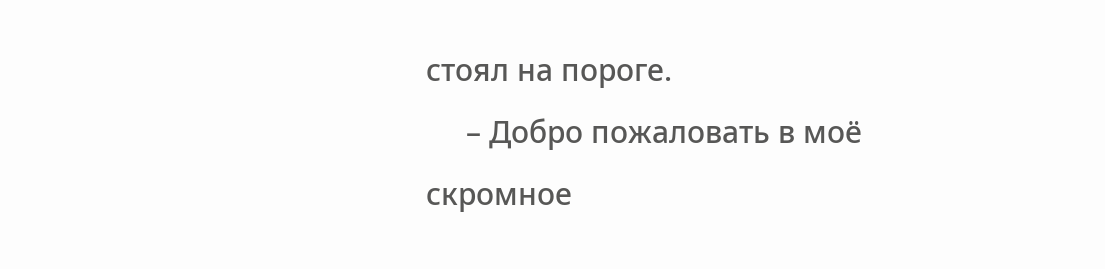стоял на пороге.
     – Добро пожаловать в моё скромное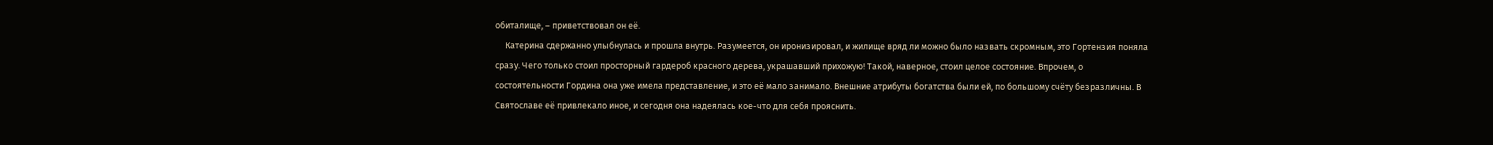обиталище, – приветствовал он её.
     Катерина сдержанно улыбнулась и прошла внутрь. Разумеется, он иронизировал, и жилище вряд ли можно было назвать скромным, это Гортензия поняла сразу. Чего только стоил просторный гардероб красного дерева, украшавший прихожую! Такой, наверное, стоил целое состояние. Впрочем, о состоятельности Гордина она уже имела представление, и это её мало занимало. Внешние атрибуты богатства были ей, по большому счёту безразличны. В Святославе её привлекало иное, и сегодня она надеялась кое-что для себя прояснить.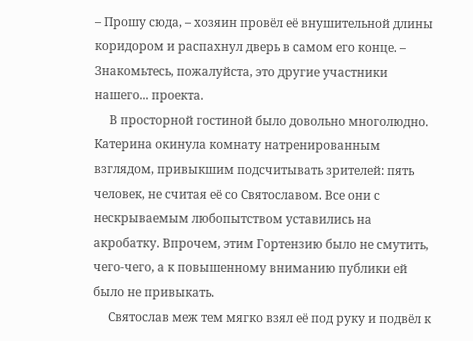– Прошу сюда, – хозяин провёл её внушительной длины коридором и распахнул дверь в самом его конце. – Знакомьтесь, пожалуйста, это другие участники нашего... проекта.
     В просторной гостиной было довольно многолюдно. Катерина окинула комнату натренированным взглядом, привыкшим подсчитывать зрителей: пять человек, не считая её со Святославом. Все они с нескрываемым любопытством уставились на акробатку. Впрочем, этим Гортензию было не смутить, чего-чего, а к повышенному вниманию публики ей было не привыкать.
     Святослав меж тем мягко взял её под руку и подвёл к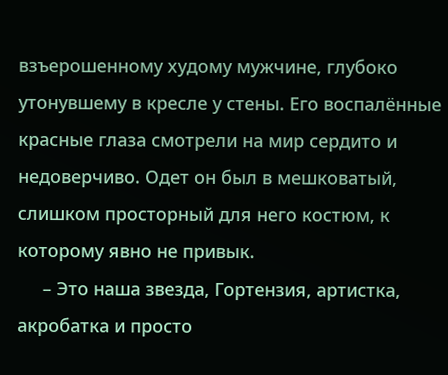взъерошенному худому мужчине, глубоко утонувшему в кресле у стены. Его воспалённые красные глаза смотрели на мир сердито и недоверчиво. Одет он был в мешковатый, слишком просторный для него костюм, к которому явно не привык.
     – Это наша звезда, Гортензия, артистка, акробатка и просто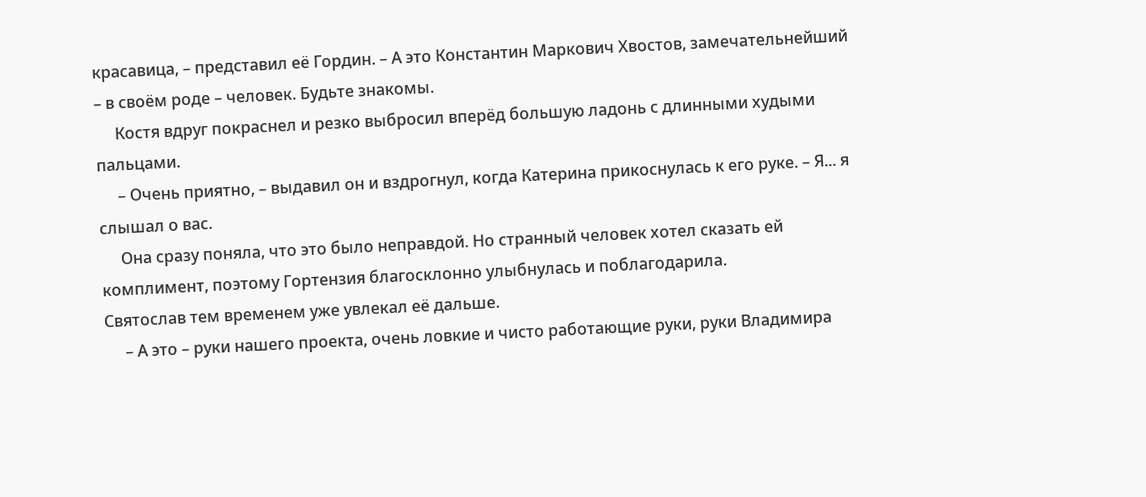красавица, – представил её Гордин. – А это Константин Маркович Хвостов, замечательнейший – в своём роде – человек. Будьте знакомы.
     Костя вдруг покраснел и резко выбросил вперёд большую ладонь с длинными худыми пальцами.
     – Очень приятно, – выдавил он и вздрогнул, когда Катерина прикоснулась к его руке. – Я... я слышал о вас.
     Она сразу поняла, что это было неправдой. Но странный человек хотел сказать ей комплимент, поэтому Гортензия благосклонно улыбнулась и поблагодарила.
Святослав тем временем уже увлекал её дальше.
     – А это – руки нашего проекта, очень ловкие и чисто работающие руки, руки Владимира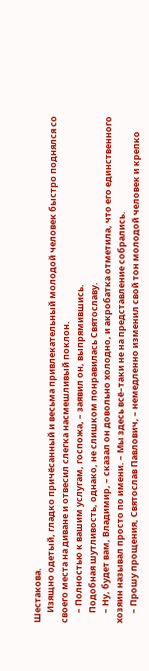Шестакова.
     Изящно одетый, гладко причёсанный и весьма привлекательный молодой человек быстро поднялся со своего места на диване и отвесил слегка насмешливый поклон.
     – Полностью к вашим услугам, госпожа, – заявил он, выпрямившись.
     Подобная шутливость, однако, не слишком понравилась Святославу.
     – Ну, будет вам, Владимир, – сказал он довольно холодно, и акробатка отметила, что его единственного хозяин называл просто по имени. – Мы здесь всё–таки не на представление собрались.
     – Прошу прощения, Святослав Павлович, – немедленно изменил свой тон молодой человек и крепко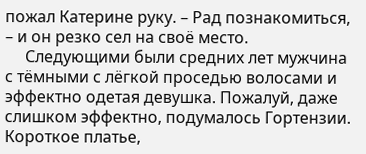пожал Катерине руку. – Рад познакомиться, – и он резко сел на своё место.
     Следующими были средних лет мужчина с тёмными с лёгкой проседью волосами и эффектно одетая девушка. Пожалуй, даже слишком эффектно, подумалось Гортензии. Короткое платье,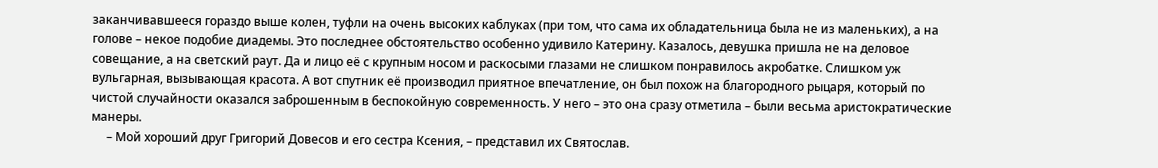заканчивавшееся гораздо выше колен, туфли на очень высоких каблуках (при том, что сама их обладательница была не из маленьких), а на голове – некое подобие диадемы. Это последнее обстоятельство особенно удивило Катерину. Казалось, девушка пришла не на деловое совещание, а на светский раут. Да и лицо её с крупным носом и раскосыми глазами не слишком понравилось акробатке. Слишком уж вульгарная, вызывающая красота. А вот спутник её производил приятное впечатление, он был похож на благородного рыцаря, который по чистой случайности оказался заброшенным в беспокойную современность. У него – это она сразу отметила – были весьма аристократические манеры.
     – Мой хороший друг Григорий Довесов и его сестра Ксения, – представил их Святослав.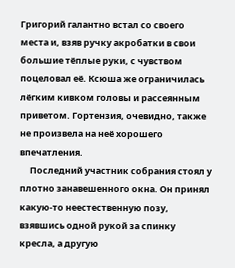Григорий галантно встал со своего места и, взяв ручку акробатки в свои большие тёплые руки, с чувством поцеловал её. Ксюша же ограничилась лёгким кивком головы и рассеянным приветом. Гортензия, очевидно, также не произвела на неё хорошего впечатления.
     Последний участник собрания стоял у плотно занавешенного окна. Он принял какую-то неестественную позу, взявшись одной рукой за спинку кресла, а другую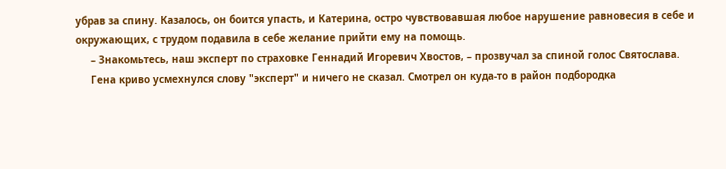убрав за спину. Казалось, он боится упасть, и Катерина, остро чувствовавшая любое нарушение равновесия в себе и окружающих, с трудом подавила в себе желание прийти ему на помощь.
     – Знакомьтесь, наш эксперт по страховке Геннадий Игоревич Хвостов, – прозвучал за спиной голос Святослава.
     Гена криво усмехнулся слову "эксперт" и ничего не сказал. Смотрел он куда-то в район подбородка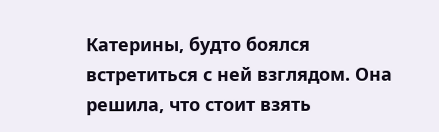Катерины, будто боялся встретиться с ней взглядом. Она решила, что стоит взять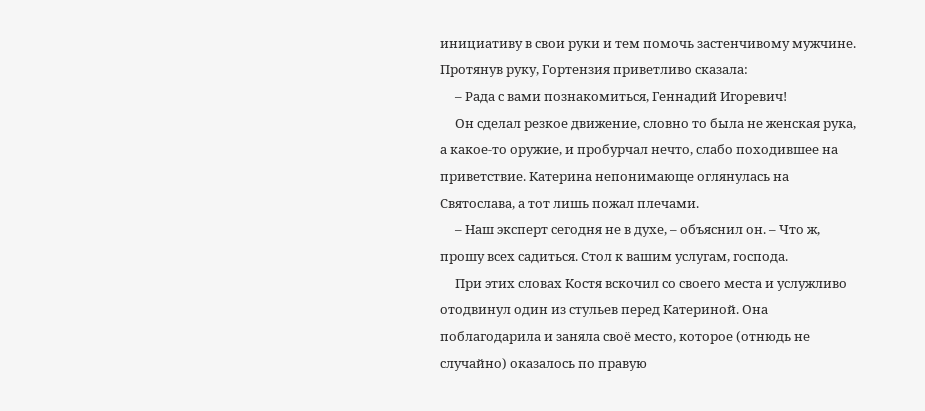инициативу в свои руки и тем помочь застенчивому мужчине. Протянув руку, Гортензия приветливо сказала:
     – Рада с вами познакомиться, Геннадий Игоревич!
     Он сделал резкое движение, словно то была не женская рука, а какое-то оружие, и пробурчал нечто, слабо походившее на приветствие. Катерина непонимающе оглянулась на Святослава, а тот лишь пожал плечами.
     – Наш эксперт сегодня не в духе, – объяснил он. – Что ж, прошу всех садиться. Стол к вашим услугам, господа.
     При этих словах Костя вскочил со своего места и услужливо отодвинул один из стульев перед Катериной. Она поблагодарила и заняла своё место, которое (отнюдь не случайно) оказалось по правую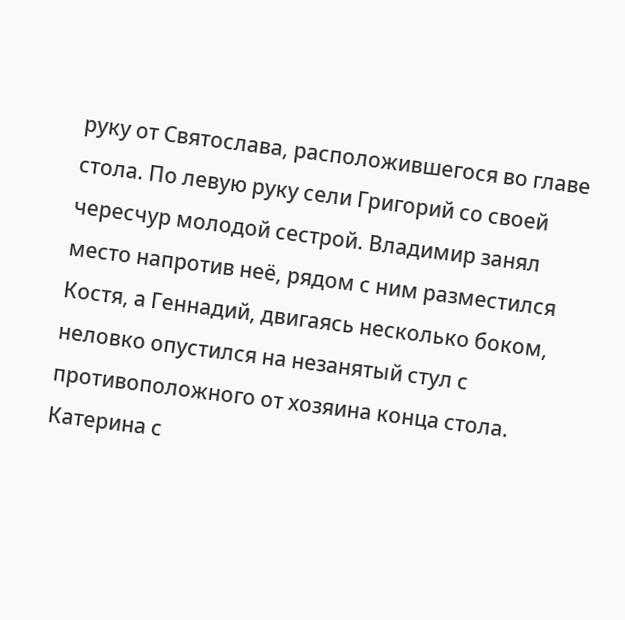руку от Святослава, расположившегося во главе стола. По левую руку сели Григорий со своей чересчур молодой сестрой. Владимир занял место напротив неё, рядом с ним разместился Костя, а Геннадий, двигаясь несколько боком, неловко опустился на незанятый стул с противоположного от хозяина конца стола. Катерина с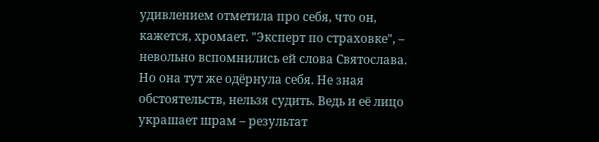удивлением отметила про себя, что он, кажется, хромает. "Эксперт по страховке", – невольно вспомнились ей слова Святослава. Но она тут же одёрнула себя. Не зная обстоятельств, нельзя судить. Ведь и её лицо украшает шрам – результат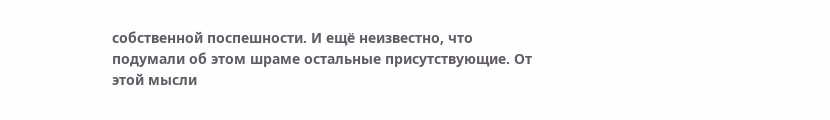собственной поспешности. И ещё неизвестно, что подумали об этом шраме остальные присутствующие. От этой мысли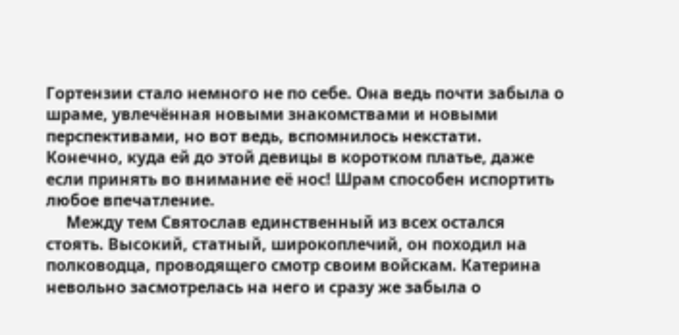Гортензии стало немного не по себе. Она ведь почти забыла о шраме, увлечённая новыми знакомствами и новыми перспективами, но вот ведь, вспомнилось некстати.  Конечно, куда ей до этой девицы в коротком платье, даже если принять во внимание её нос! Шрам способен испортить любое впечатление.
     Между тем Святослав единственный из всех остался стоять. Высокий, статный, широкоплечий, он походил на полководца, проводящего смотр своим войскам. Катерина невольно засмотрелась на него и сразу же забыла о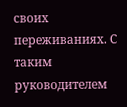своих переживаниях. С таким руководителем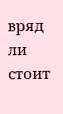вряд ли стоит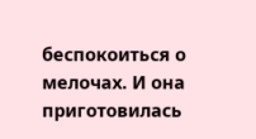беспокоиться о мелочах. И она приготовилась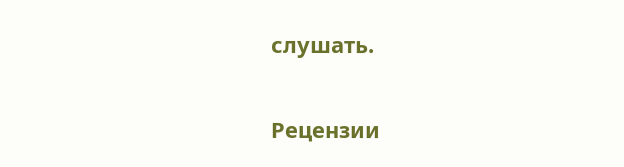слушать.


Рецензии